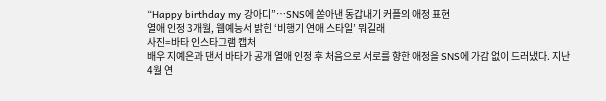“Happy birthday my 강아디”…SNS에 쏟아낸 동갑내기 커플의 애정 표현
열애 인정 3개월, 웹예능서 밝힌 ‘비행기 연애 스타일’ 뭐길래
사진=바타 인스타그램 캡처
배우 지예은과 댄서 바타가 공개 열애 인정 후 처음으로 서로를 향한 애정을 SNS에 가감 없이 드러냈다. 지난 4월 연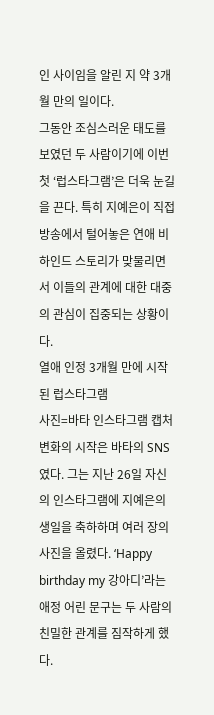인 사이임을 알린 지 약 3개월 만의 일이다.
그동안 조심스러운 태도를 보였던 두 사람이기에 이번 첫 ‘럽스타그램’은 더욱 눈길을 끈다. 특히 지예은이 직접 방송에서 털어놓은 연애 비하인드 스토리가 맞물리면서 이들의 관계에 대한 대중의 관심이 집중되는 상황이다.
열애 인정 3개월 만에 시작된 럽스타그램
사진=바타 인스타그램 캡처
변화의 시작은 바타의 SNS였다. 그는 지난 26일 자신의 인스타그램에 지예은의 생일을 축하하며 여러 장의 사진을 올렸다. ‘Happy birthday my 강아디’라는 애정 어린 문구는 두 사람의 친밀한 관계를 짐작하게 했다.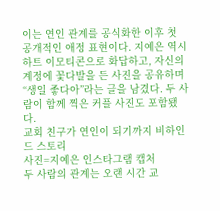이는 연인 관계를 공식화한 이후 첫 공개적인 애정 표현이다. 지예은 역시 하트 이모티콘으로 화답하고, 자신의 계정에 꽃다발을 든 사진을 공유하며 “생일 좋다아”라는 글을 남겼다. 두 사람이 함께 찍은 커플 사진도 포함됐다.
교회 친구가 연인이 되기까지 비하인드 스토리
사진=지예은 인스타그램 캡처
두 사람의 관계는 오랜 시간 교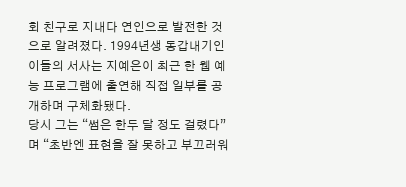회 친구로 지내다 연인으로 발전한 것으로 알려졌다. 1994년생 동갑내기인 이들의 서사는 지예은이 최근 한 웹 예능 프로그램에 출연해 직접 일부를 공개하며 구체화됐다.
당시 그는 “썸은 한두 달 정도 걸렸다”며 “초반엔 표현을 잘 못하고 부끄러워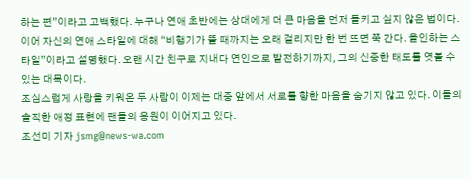하는 편”이라고 고백했다. 누구나 연애 초반에는 상대에게 더 큰 마음을 먼저 들키고 싶지 않은 법이다.
이어 자신의 연애 스타일에 대해 “비행기가 뜰 때까지는 오래 걸리지만 한 번 뜨면 쭉 간다. 올인하는 스타일”이라고 설명했다. 오랜 시간 친구로 지내다 연인으로 발전하기까지, 그의 신중한 태도를 엿볼 수 있는 대목이다.
조심스럽게 사랑을 키워온 두 사람이 이제는 대중 앞에서 서로를 향한 마음을 숨기지 않고 있다. 이들의 솔직한 애정 표현에 팬들의 응원이 이어지고 있다.
조선미 기자 jsmg@news-wa.com